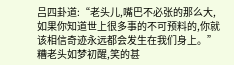吕四卦道:“老头儿,嘴巴不必张的那么大,如果你知道世上很多事的不可预料的,你就该相信奇迹永远都会发生在我们身上。”
糟老头如梦初醒,笑的甚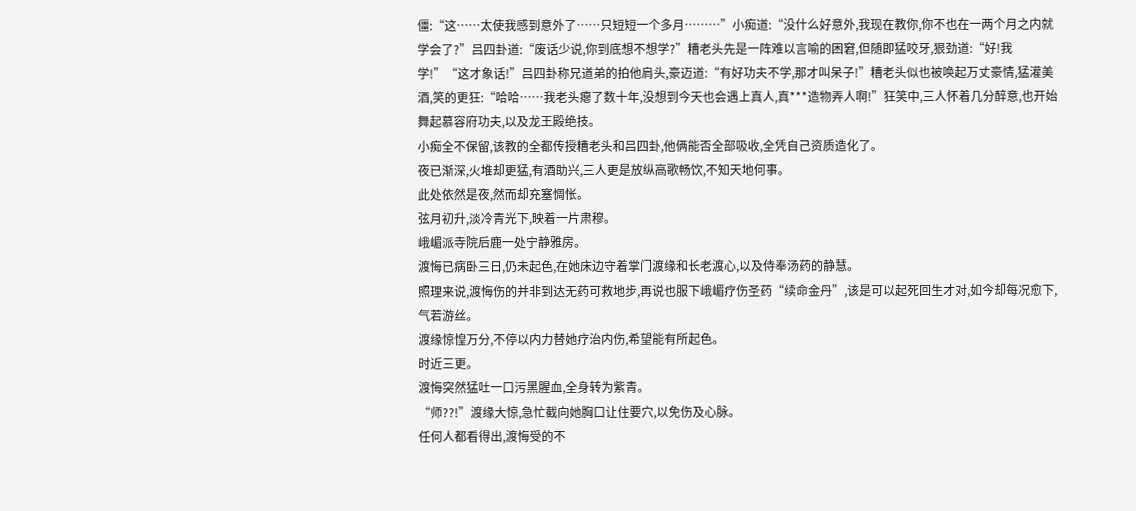僵:“这……太使我感到意外了……只短短一个多月………”小痴道:“没什么好意外,我现在教你,你不也在一两个月之内就学会了?”吕四卦道:“废话少说,你到底想不想学?”糟老头先是一阵难以言喻的困窘,但随即猛咬牙,狠劲道:“好!我学!”“这才象话!”吕四卦称兄道弟的拍他肩头,豪迈道:“有好功夫不学,那才叫呆子!”糟老头似也被唤起万丈豪情,猛灌美酒,笑的更狂:“哈哈……我老头瘪了数十年,没想到今天也会遇上真人,真***造物弄人啊!”狂笑中,三人怀着几分醉意,也开始舞起慕容府功夫,以及龙王殿绝技。
小痴全不保留,该教的全都传授糟老头和吕四卦,他俩能否全部吸收,全凭自己资质造化了。
夜已渐深,火堆却更猛,有酒助兴,三人更是放纵高歌畅饮,不知天地何事。
此处依然是夜,然而却充塞惆怅。
弦月初升,淡冷青光下,映着一片肃穆。
峨嵋派寺院后鹿一处宁静雅房。
渡悔已病卧三日,仍未起色,在她床边守着掌门渡缘和长老渡心,以及侍奉汤药的静慧。
照理来说,渡悔伤的并非到达无药可救地步,再说也服下峨嵋疗伤圣药“续命金丹”,该是可以起死回生才对,如今却每况愈下,气若游丝。
渡缘惊惶万分,不停以内力替她疗治内伤,希望能有所起色。
时近三更。
渡悔突然猛吐一口污黑腥血,全身转为紫青。
“师??!”渡缘大惊,急忙截向她胸口让住要穴,以免伤及心脉。
任何人都看得出,渡悔受的不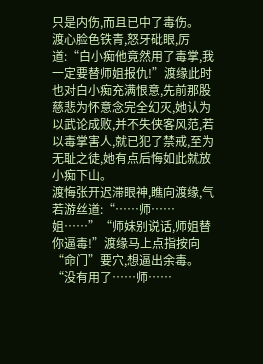只是内伤,而且已中了毒伤。
渡心脸色铁青,怒牙砒眼,厉道:“白小痴他竟然用了毒掌,我一定要替师姐报仇!”渡缘此时也对白小痴充满恨意,先前那股慈悲为怀意念完全幻灭,她认为以武论成败,并不失侠客风范,若以毒掌害人,就已犯了禁戒,至为无耻之徒,她有点后悔如此就放小痴下山。
渡悔张开迟滞眼神,瞧向渡缘,气若游丝道:“……师……姐……”“师妹别说话,师姐替你逼毒!”渡缘马上点指按向“命门”要穴,想逼出余毒。
“没有用了……师……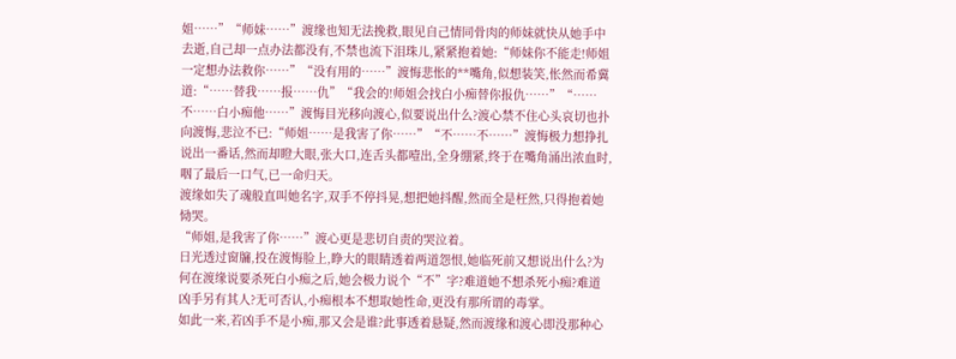姐……”“师妹……”渡缘也知无法挽救,眼见自己情同骨肉的师妹就快从她手中去逝,自己却一点办法都没有,不禁也流下泪珠儿,紧紧抱着她:“师妹你不能走!师姐一定想办法救你……”“没有用的……”渡悔悲怅的**嘴角,似想装笑,怅然而希冀道:“……替我……报……仇”“我会的!师姐会找白小痴替你报仇……”“……不……白小痴他……”渡悔目光移向渡心,似要说出什么?渡心禁不住心头哀切也扑向渡悔,悲泣不已:“师姐……是我害了你……”“不……不……”渡悔极力想挣扎说出一番话,然而却瞪大眼,张大口,连舌头都噎出,全身绷紧,终于在嘴角涌出浓血时,咽了最后一口气,已一命归天。
渡缘如失了魂般直叫她名字,双手不停抖晃,想把她抖醒,然而全是枉然,只得抱着她恸哭。
“师姐,是我害了你……”渡心更是悲切自责的哭泣着。
日光透过窗牖,投在渡悔脸上,睁大的眼睛透着两道怨恨,她临死前又想说出什么?为何在渡缘说要杀死白小痴之后,她会极力说个“不”字?难道她不想杀死小痴?难道凶手另有其人?无可否认,小痴根本不想取她性命,更没有那所谓的毒掌。
如此一来,若凶手不是小痴,那又会是谁?此事透着悬疑,然而渡缘和渡心即没那种心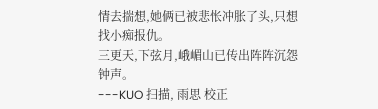情去揣想,她俩已被悲怅冲胀了头,只想找小痴报仇。
三更天,下弦月,峨嵋山已传出阵阵沉怨钟声。
---KUO 扫描, 雨思 校正